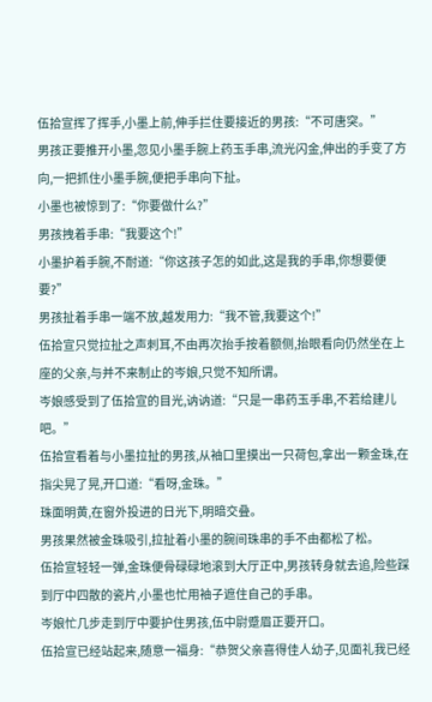伍拾宣挥了挥手,小墨上前,伸手拦住要接近的男孩:“不可唐突。”
男孩正要推开小墨,忽见小墨手腕上药玉手串,流光闪金,伸出的手变了方向,一把抓住小墨手腕,便把手串向下扯。
小墨也被惊到了:“你要做什么?”
男孩拽着手串:“我要这个!”
小墨护着手腕,不耐道:“你这孩子怎的如此,这是我的手串,你想要便要?”
男孩扯着手串一端不放,越发用力:“我不管,我要这个!”
伍拾宣只觉拉扯之声刺耳,不由再次抬手按着额侧,抬眼看向仍然坐在上座的父亲,与并不来制止的岑娘,只觉不知所谓。
岑娘感受到了伍拾宣的目光,讷讷道:“只是一串药玉手串,不若给建儿吧。”
伍拾宣看着与小墨拉扯的男孩,从袖口里摸出一只荷包,拿出一颗金珠,在指尖晃了晃,开口道:“看呀,金珠。”
珠面明黄,在窗外投进的日光下,明暗交叠。
男孩果然被金珠吸引,拉扯着小墨的腕间珠串的手不由都松了松。
伍拾宣轻轻一弹,金珠便骨碌碌地滚到大厅正中,男孩转身就去追,险些踩到厅中四散的瓷片,小墨也忙用袖子遮住自己的手串。
岑娘忙几步走到厅中要护住男孩,伍中尉蹙眉正要开口。
伍拾宣已经站起来,随意一福身:“恭贺父亲喜得佳人幼子,见面礼我已经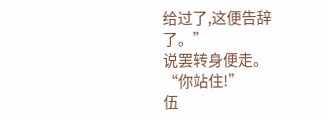给过了,这便告辞了。”
说罢转身便走。
“你站住!”
伍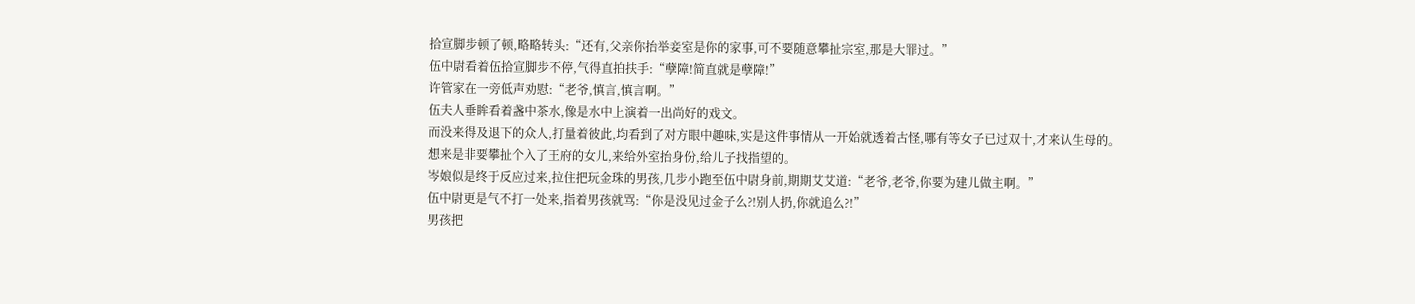拾宣脚步顿了顿,略略转头:“还有,父亲你抬举妾室是你的家事,可不要随意攀扯宗室,那是大罪过。”
伍中尉看着伍拾宣脚步不停,气得直拍扶手:“孽障!简直就是孽障!”
许管家在一旁低声劝慰:“老爷,慎言,慎言啊。”
伍夫人垂眸看着盏中茶水,像是水中上演着一出尚好的戏文。
而没来得及退下的众人,打量着彼此,均看到了对方眼中趣味,实是这件事情从一开始就透着古怪,哪有等女子已过双十,才来认生母的。
想来是非要攀扯个入了王府的女儿,来给外室抬身份,给儿子找指望的。
岑娘似是终于反应过来,拉住把玩金珠的男孩,几步小跑至伍中尉身前,期期艾艾道:“老爷,老爷,你要为建儿做主啊。”
伍中尉更是气不打一处来,指着男孩就骂:“你是没见过金子么?!别人扔,你就追么?!”
男孩把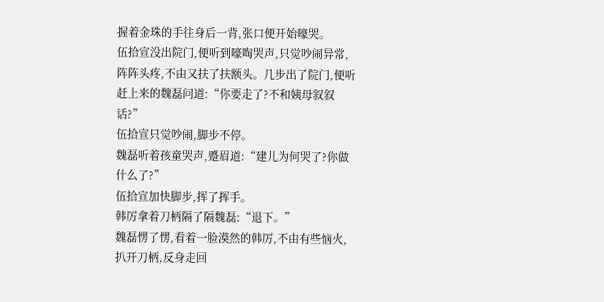握着金珠的手往身后一背,张口便开始嚎哭。
伍拾宣没出院门,便听到嚎啕哭声,只觉吵闹异常,阵阵头疼,不由又扶了扶额头。几步出了院门,便听赶上来的魏磊问道:“你要走了?不和姨母叙叙话?”
伍拾宣只觉吵闹,脚步不停。
魏磊听着孩童哭声,蹙眉道:“建儿为何哭了?你做什么了?”
伍拾宣加快脚步,挥了挥手。
韩厉拿着刀柄隔了隔魏磊:“退下。”
魏磊愣了愣,看着一脸漠然的韩厉,不由有些恼火,扒开刀柄,反身走回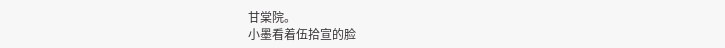甘棠院。
小墨看着伍拾宣的脸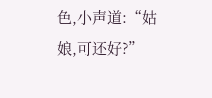色,小声道:“姑娘,可还好?”